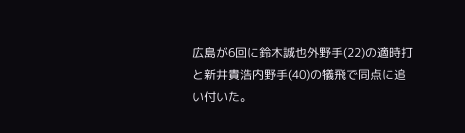広島が6回に鈴木誠也外野手(22)の適時打と新井貴浩内野手(40)の犠飛で同点に追い付いた。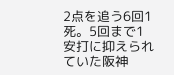2点を追う6回1死。5回まで1安打に抑えられていた阪神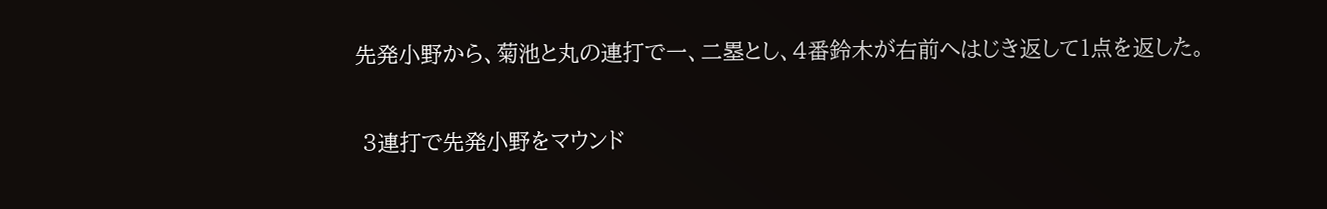先発小野から、菊池と丸の連打で一、二塁とし、4番鈴木が右前へはじき返して1点を返した。

 3連打で先発小野をマウンド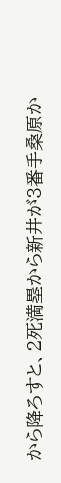から降ろすと、2死満塁から新井が3番手桑原か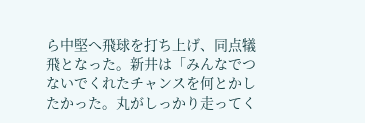ら中堅へ飛球を打ち上げ、同点犠飛となった。新井は「みんなでつないでくれたチャンスを何とかしたかった。丸がしっかり走ってく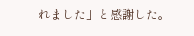れました」と感謝した。